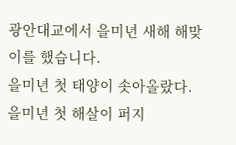광안대교에서 을미년 새해 해맞이를 했습니다.
을미년 첫 태양이 솟아올랐다.
을미년 첫 해살이 퍼지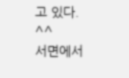고 있다.
^^
서면에서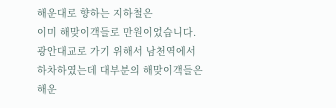해운대로 향하는 지하철은
이미 해맞이객들로 만원이었습니다.
광안대교로 가기 위해서 남천역에서
하차하였는데 대부분의 해맞이객들은
해운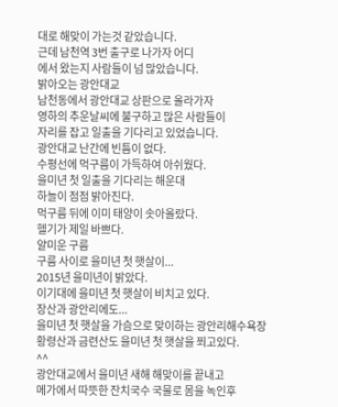대로 해맞이 가는것 같았습니다.
근데 남천역 3번 출구로 나가자 어디
에서 왔는지 사람들이 넘 많았습니다.
밝아오는 광안대교
남천동에서 광안대교 상판으로 올라가자
영하의 추운날씨에 불구하고 많은 사람들이
자리를 잡고 일출을 기다리고 있었습니다.
광안대교 난간에 빈틈이 없다.
수평선에 먹구름이 가득하여 아쉬웠다.
을미년 첫 일출을 기다리는 해운대
하늘이 점점 밝아진다.
먹구름 뒤에 이미 태양이 솟아올랐다.
헬기가 제일 바쁘다.
얄미운 구름
구름 사이로 을미년 첫 햇살이...
2015년 을미년이 밝았다.
이기대에 을미년 첫 햇살이 비치고 있다.
장산과 광안리에도...
을미년 첫 햇살을 가슴으로 맞이하는 광안리해수욕장
황령산과 금련산도 을미년 첫 햇살을 쬐고있다.
^^
광안대교에서 을미년 새해 해맞이를 끝내고
메가에서 따뜻한 잔치국수 국물로 몸을 녹인후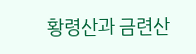황령산과 금련산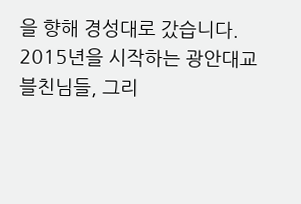을 향해 경성대로 갔습니다.
2015년을 시작하는 광안대교
블친님들, 그리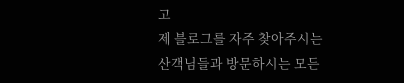고
제 블로그를 자주 찾아주시는
산객님들과 방문하시는 모든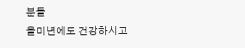분들
을미년에도 건강하시고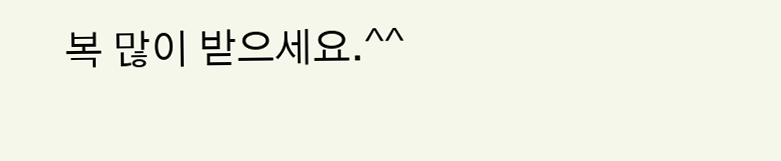복 많이 받으세요.^^